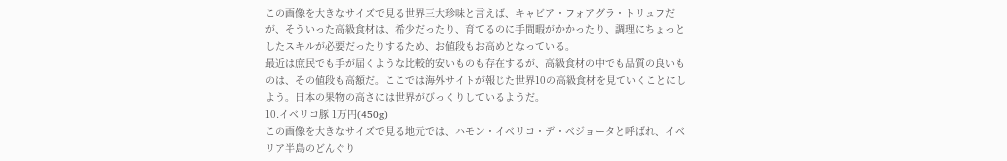この画像を大きなサイズで見る世界三大珍味と言えば、キャビア・フォアグラ・トリュフだが、そういった高級食材は、希少だったり、育てるのに手間暇がかかったり、調理にちょっとしたスキルが必要だったりするため、お値段もお高めとなっている。
最近は庶民でも手が届くような比較的安いものも存在するが、高級食材の中でも品質の良いものは、その値段も高額だ。ここでは海外サイトが報じた世界10の高級食材を見ていくことにしよう。日本の果物の高さには世界がびっくりしているようだ。
10.イベリコ豚 1万円(450g)
この画像を大きなサイズで見る地元では、ハモン・イベリコ・デ・ベジョータと呼ばれ、イベリア半島のどんぐり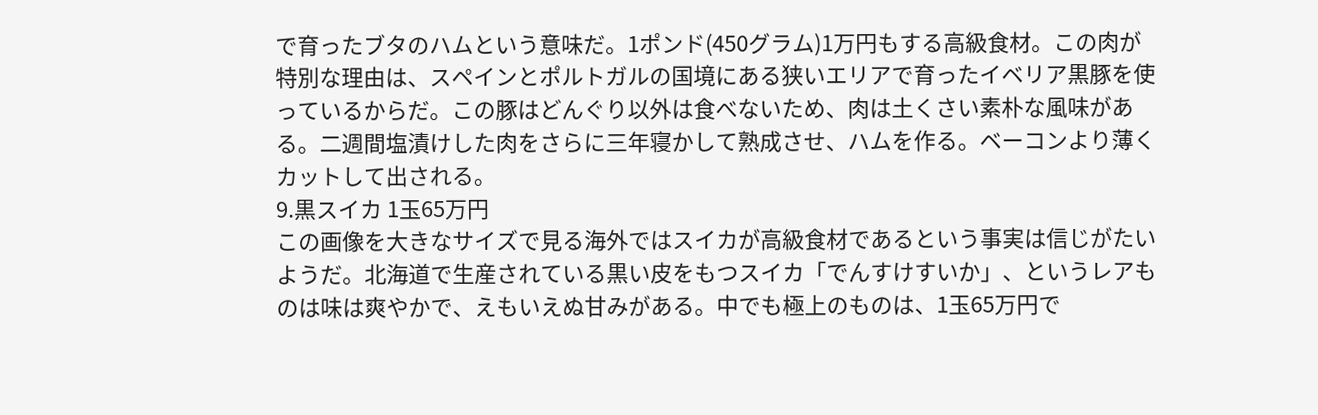で育ったブタのハムという意味だ。1ポンド(450グラム)1万円もする高級食材。この肉が特別な理由は、スペインとポルトガルの国境にある狭いエリアで育ったイベリア黒豚を使っているからだ。この豚はどんぐり以外は食べないため、肉は土くさい素朴な風味がある。二週間塩漬けした肉をさらに三年寝かして熟成させ、ハムを作る。ベーコンより薄くカットして出される。
9.黒スイカ 1玉65万円
この画像を大きなサイズで見る海外ではスイカが高級食材であるという事実は信じがたいようだ。北海道で生産されている黒い皮をもつスイカ「でんすけすいか」、というレアものは味は爽やかで、えもいえぬ甘みがある。中でも極上のものは、1玉65万円で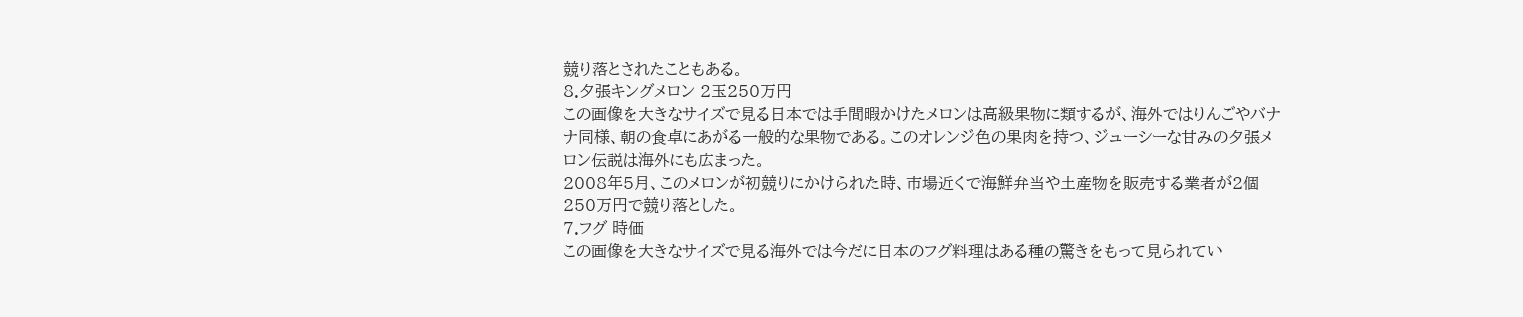競り落とされたこともある。
8.夕張キングメロン 2玉250万円
この画像を大きなサイズで見る日本では手間暇かけたメロンは高級果物に類するが、海外ではりんごやバナナ同様、朝の食卓にあがる一般的な果物である。このオレンジ色の果肉を持つ、ジューシーな甘みの夕張メロン伝説は海外にも広まった。
2008年5月、このメロンが初競りにかけられた時、市場近くで海鮮弁当や土産物を販売する業者が2個250万円で競り落とした。
7.フグ 時価
この画像を大きなサイズで見る海外では今だに日本のフグ料理はある種の驚きをもって見られてい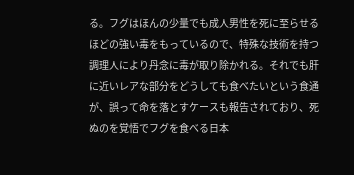る。フグはほんの少量でも成人男性を死に至らせるほどの強い毒をもっているので、特殊な技術を持つ調理人により丹念に毒が取り除かれる。それでも肝に近いレアな部分をどうしても食べたいという食通が、誤って命を落とすケースも報告されており、死ぬのを覚悟でフグを食べる日本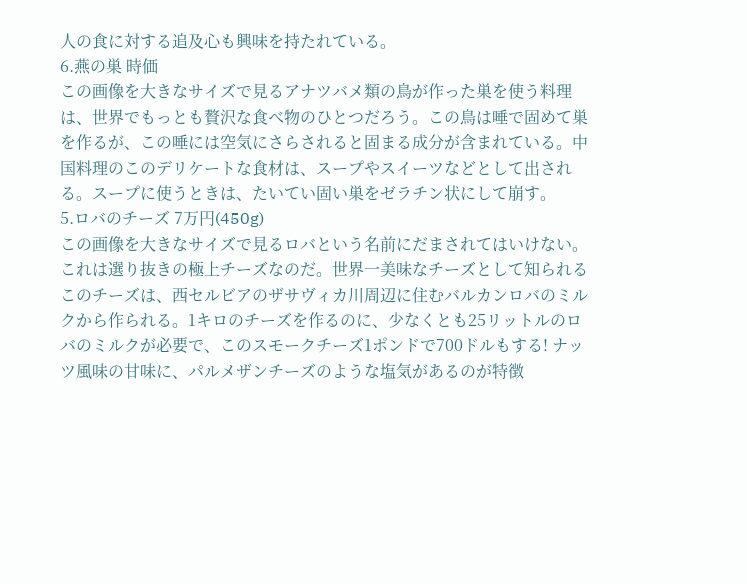人の食に対する追及心も興味を持たれている。
6.燕の巣 時価
この画像を大きなサイズで見るアナツバメ類の鳥が作った巣を使う料理は、世界でもっとも贅沢な食べ物のひとつだろう。この鳥は唾で固めて巣を作るが、この唾には空気にさらされると固まる成分が含まれている。中国料理のこのデリケートな食材は、スープやスイーツなどとして出される。スープに使うときは、たいてい固い巣をゼラチン状にして崩す。
5.ロバのチーズ 7万円(450g)
この画像を大きなサイズで見るロバという名前にだまされてはいけない。これは選り抜きの極上チーズなのだ。世界一美味なチーズとして知られるこのチーズは、西セルビアのザサヴィカ川周辺に住むバルカンロバのミルクから作られる。1キロのチーズを作るのに、少なくとも25リットルのロバのミルクが必要で、このスモークチーズ1ポンドで700ドルもする! ナッツ風味の甘味に、パルメザンチーズのような塩気があるのが特徴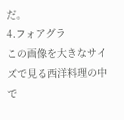だ。
4.フォアグラ
この画像を大きなサイズで見る西洋料理の中で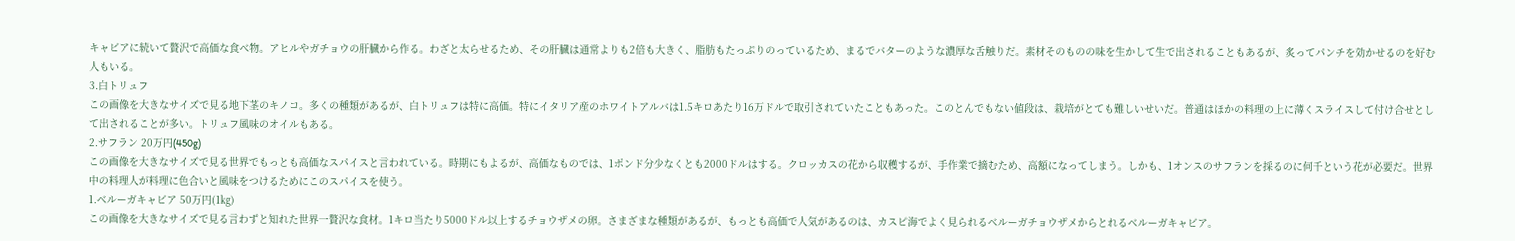キャビアに続いて贅沢で高価な食べ物。アヒルやガチョウの肝臓から作る。わざと太らせるため、その肝臓は通常よりも2倍も大きく、脂肪もたっぷりのっているため、まるでバターのような濃厚な舌触りだ。素材そのものの味を生かして生で出されることもあるが、炙ってパンチを効かせるのを好む人もいる。
3.白トリュフ
この画像を大きなサイズで見る地下茎のキノコ。多くの種類があるが、白トリュフは特に高価。特にイタリア産のホワイトアルバは1.5キロあたり16万ドルで取引されていたこともあった。このとんでもない値段は、栽培がとても難しいせいだ。普通はほかの料理の上に薄くスライスして付け合せとして出されることが多い。トリュフ風味のオイルもある。
2.サフラン 20万円(450g)
この画像を大きなサイズで見る世界でもっとも高価なスパイスと言われている。時期にもよるが、高価なものでは、1ポンド分少なくとも2000ドルはする。クロッカスの花から収穫するが、手作業で摘むため、高額になってしまう。しかも、1オンスのサフランを採るのに何千という花が必要だ。世界中の料理人が料理に色合いと風味をつけるためにこのスパイスを使う。
1.ベルーガキャビア 50万円(1㎏)
この画像を大きなサイズで見る言わずと知れた世界一贅沢な食材。1キロ当たり5000ドル以上するチョウザメの卵。さまざまな種類があるが、もっとも高価で人気があるのは、カスピ海でよく見られるベルーガチョウザメからとれるベルーガキャビア。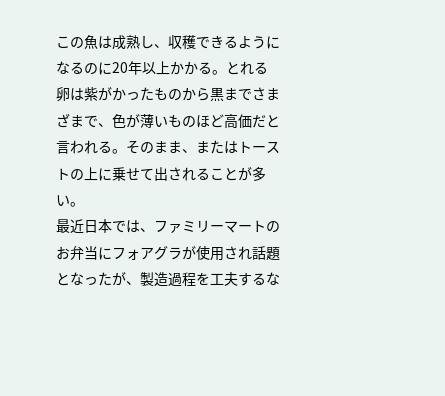この魚は成熟し、収穫できるようになるのに20年以上かかる。とれる卵は紫がかったものから黒までさまざまで、色が薄いものほど高価だと言われる。そのまま、またはトーストの上に乗せて出されることが多い。
最近日本では、ファミリーマートのお弁当にフォアグラが使用され話題となったが、製造過程を工夫するな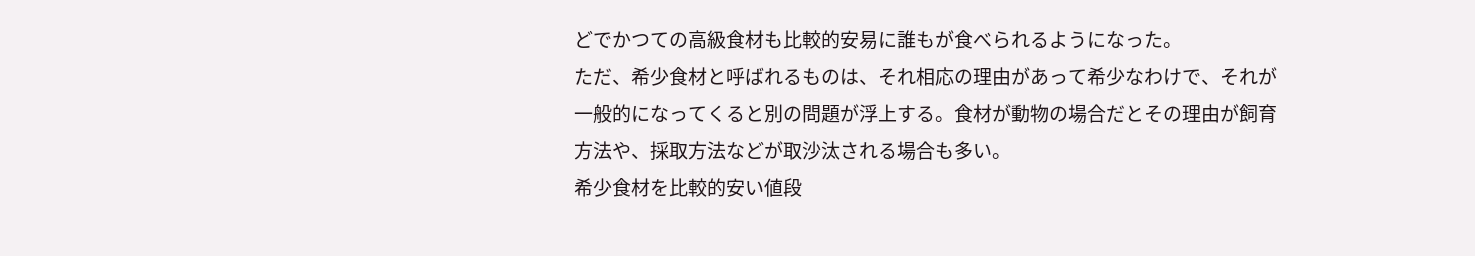どでかつての高級食材も比較的安易に誰もが食べられるようになった。
ただ、希少食材と呼ばれるものは、それ相応の理由があって希少なわけで、それが一般的になってくると別の問題が浮上する。食材が動物の場合だとその理由が飼育方法や、採取方法などが取沙汰される場合も多い。
希少食材を比較的安い値段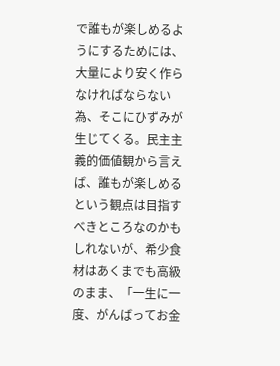で誰もが楽しめるようにするためには、大量により安く作らなければならない為、そこにひずみが生じてくる。民主主義的価値観から言えば、誰もが楽しめるという観点は目指すべきところなのかもしれないが、希少食材はあくまでも高級のまま、「一生に一度、がんばってお金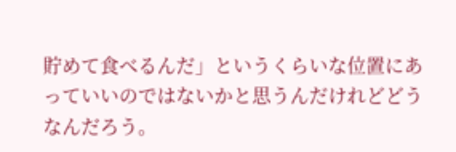貯めて食べるんだ」というくらいな位置にあっていいのではないかと思うんだけれどどうなんだろう。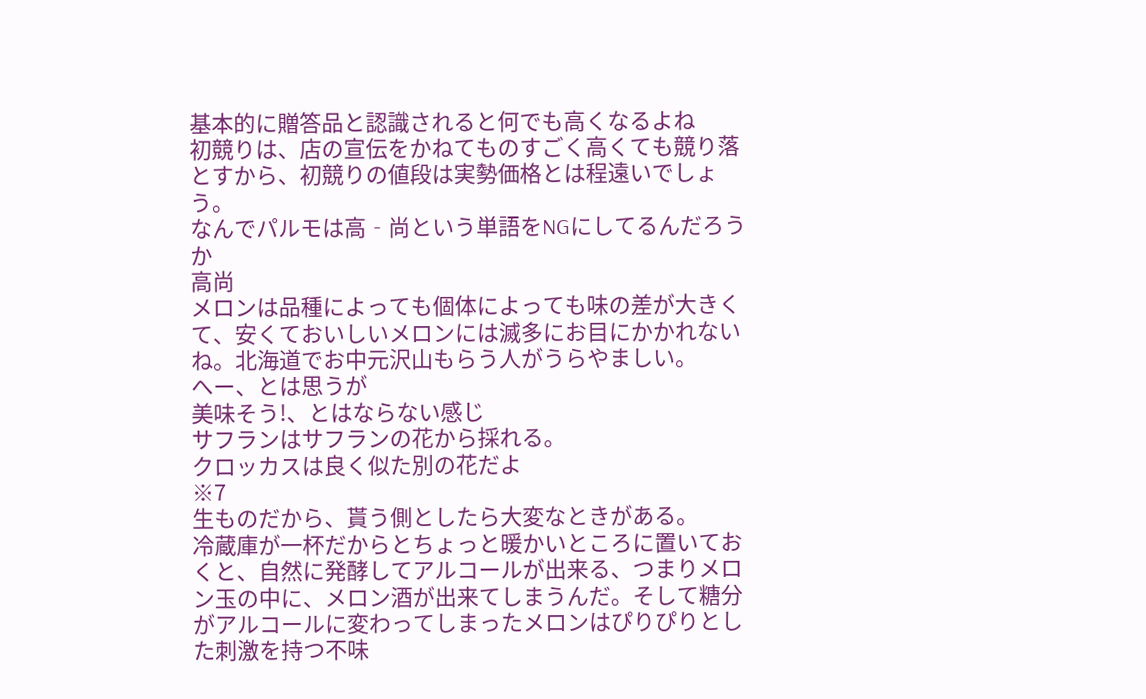基本的に贈答品と認識されると何でも高くなるよね
初競りは、店の宣伝をかねてものすごく高くても競り落とすから、初競りの値段は実勢価格とは程遠いでしょう。
なんでパルモは高‐尚という単語をNGにしてるんだろうか
高尚
メロンは品種によっても個体によっても味の差が大きくて、安くておいしいメロンには滅多にお目にかかれないね。北海道でお中元沢山もらう人がうらやましい。
へー、とは思うが
美味そう!、とはならない感じ
サフランはサフランの花から採れる。
クロッカスは良く似た別の花だよ
※7
生ものだから、貰う側としたら大変なときがある。
冷蔵庫が一杯だからとちょっと暖かいところに置いておくと、自然に発酵してアルコールが出来る、つまりメロン玉の中に、メロン酒が出来てしまうんだ。そして糖分がアルコールに変わってしまったメロンはぴりぴりとした刺激を持つ不味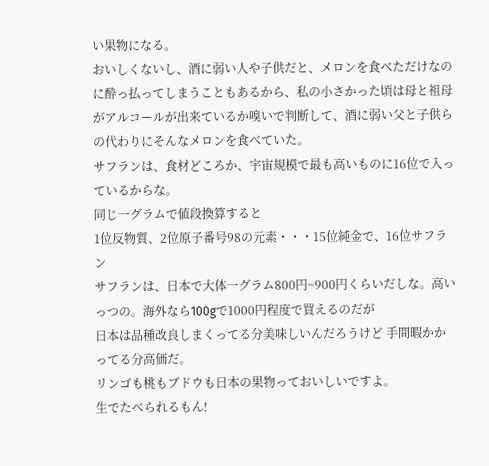い果物になる。
おいしくないし、酒に弱い人や子供だと、メロンを食べただけなのに酔っ払ってしまうこともあるから、私の小さかった頃は母と祖母がアルコールが出来ているか嗅いで判断して、酒に弱い父と子供らの代わりにそんなメロンを食べていた。
サフランは、食材どころか、宇宙規模で最も高いものに16位で入っているからな。
同じ一グラムで値段換算すると
1位反物質、2位原子番号98の元素・・・15位純金で、16位サフラン
サフランは、日本で大体一グラム800円~900円くらいだしな。高いっつの。海外なら100gで1000円程度で買えるのだが
日本は品種改良しまくってる分美味しいんだろうけど 手間暇かかってる分高価だ。
リンゴも桃もブドウも日本の果物っておいしいですよ。
生でたべられるもん!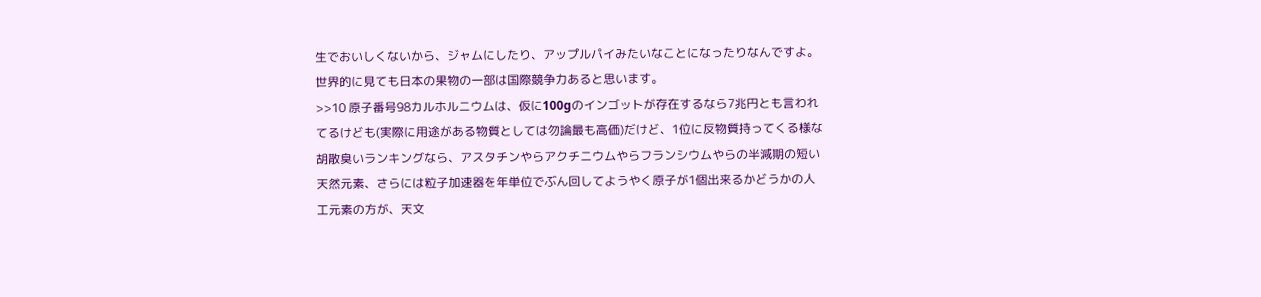生でおいしくないから、ジャムにしたり、アップルパイみたいなことになったりなんですよ。
世界的に見ても日本の果物の一部は国際競争力あると思います。
>>10 原子番号98カルホルニウムは、仮に100gのインゴットが存在するなら7兆円とも言われてるけども(実際に用途がある物質としては勿論最も高価)だけど、1位に反物質持ってくる様な胡散臭いランキングなら、アスタチンやらアクチニウムやらフランシウムやらの半減期の短い天然元素、さらには粒子加速器を年単位でぶん回してようやく原子が1個出来るかどうかの人工元素の方が、天文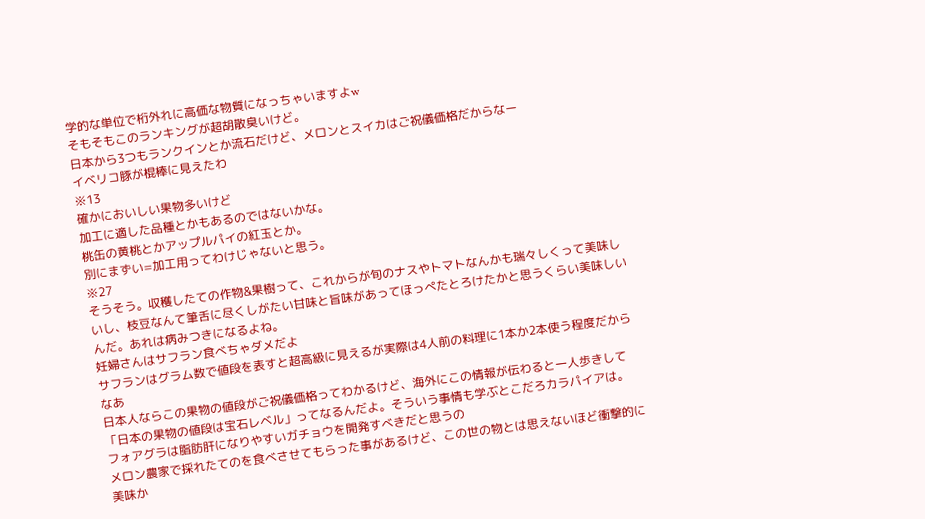学的な単位で桁外れに高価な物質になっちゃいますよw
そもそもこのランキングが超胡散臭いけど。
日本から3つもランクインとか流石だけど、メロンとスイカはご祝儀価格だからなー
イベリコ豚が棍棒に見えたわ
※13
確かにおいしい果物多いけど
加工に適した品種とかもあるのではないかな。
桃缶の黄桃とかアップルパイの紅玉とか。
別にまずい=加工用ってわけじゃないと思う。
※27
そうそう。収穫したての作物&果樹って、これからが旬のナスやトマトなんかも瑞々しくって美味しいし、枝豆なんて筆舌に尽くしがたい甘味と旨味があってほっぺたとろけたかと思うくらい美味しいんだ。あれは病みつきになるよね。
妊婦さんはサフラン食べちゃダメだよ
サフランはグラム数で値段を表すと超高級に見えるが実際は4人前の料理に1本か2本使う程度だからなあ
日本人ならこの果物の値段がご祝儀価格ってわかるけど、海外にこの情報が伝わると一人歩きして「日本の果物の値段は宝石レベル」ってなるんだよ。そういう事情も学ぶとこだろカラパイアは。
フォアグラは脂肪肝になりやすいガチョウを開発すべきだと思うの
メロン農家で採れたてのを食べさせてもらった事があるけど、この世の物とは思えないほど衝撃的に美味か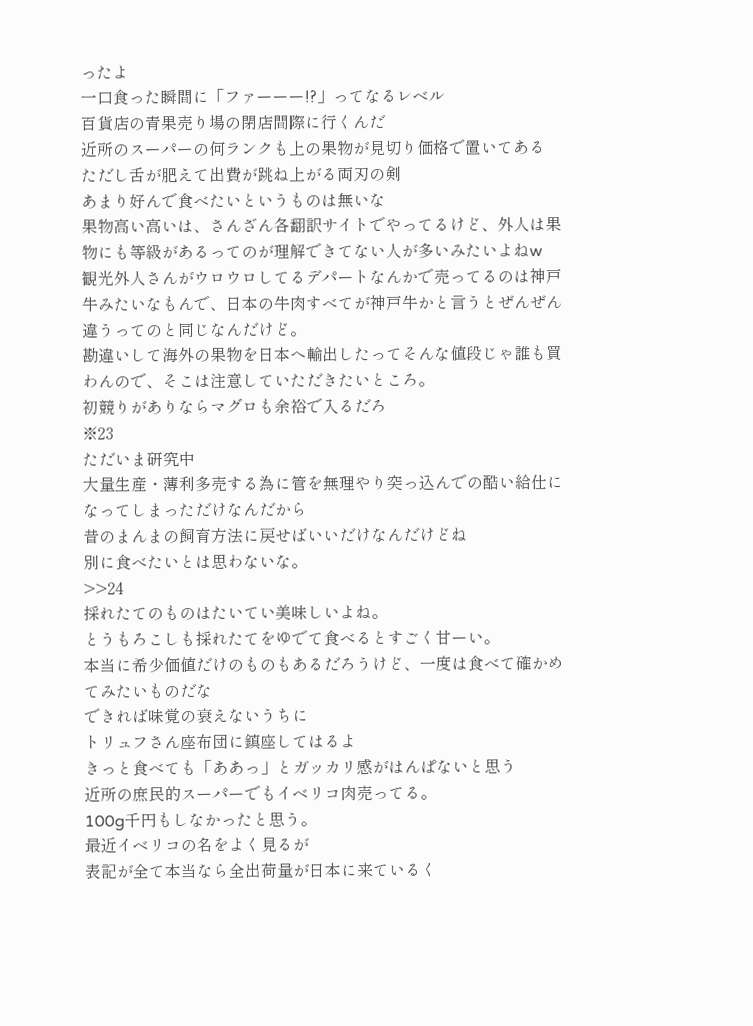ったよ
一口食った瞬間に「ファーーー!?」ってなるレベル
百貨店の青果売り場の閉店間際に行くんだ
近所のスーパーの何ランクも上の果物が見切り価格で置いてある
ただし舌が肥えて出費が跳ね上がる両刃の剣
あまり好んで食べたいというものは無いな
果物高い高いは、さんざん各翻訳サイトでやってるけど、外人は果物にも等級があるってのが理解できてない人が多いみたいよねw
観光外人さんがウロウロしてるデパートなんかで売ってるのは神戸牛みたいなもんで、日本の牛肉すべてが神戸牛かと言うとぜんぜん違うってのと同じなんだけど。
勘違いして海外の果物を日本へ輸出したってそんな値段じゃ誰も買わんので、そこは注意していただきたいところ。
初競りがありならマグロも余裕で入るだろ
※23
ただいま研究中
大量生産・薄利多売する為に管を無理やり突っ込んでの酷い給仕になってしまっただけなんだから
昔のまんまの飼育方法に戻せばいいだけなんだけどね
別に食べたいとは思わないな。
>>24
採れたてのものはたいてい美味しいよね。
とうもろこしも採れたてをゆでて食べるとすごく甘ーい。
本当に希少価値だけのものもあるだろうけど、一度は食べて確かめてみたいものだな
できれば味覚の衰えないうちに
トリュフさん座布団に鎮座してはるよ
きっと食べても「ああっ」とガッカリ感がはんぱないと思う
近所の庶民的スーパーでもイベリコ肉売ってる。
100g千円もしなかったと思う。
最近イベリコの名をよく見るが
表記が全て本当なら全出荷量が日本に来ているく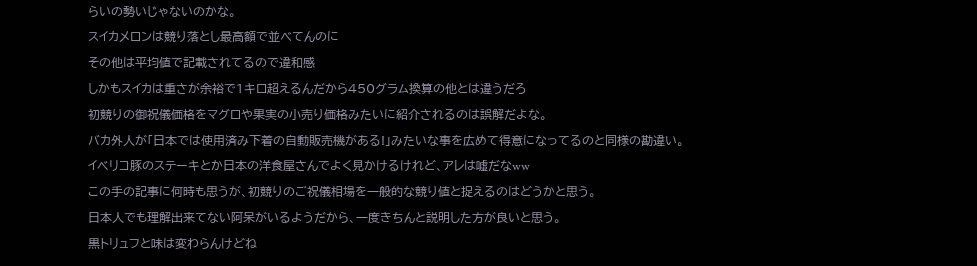らいの勢いじゃないのかな。
スイカメロンは競り落とし最高額で並べてんのに
その他は平均値で記載されてるので違和感
しかもスイカは重さが余裕で1キロ超えるんだから450グラム換算の他とは違うだろ
初競りの御祝儀価格をマグロや果実の小売り価格みたいに紹介されるのは誤解だよな。
バカ外人が「日本では使用済み下着の自動販売機がある!」みたいな事を広めて得意になってるのと同様の勘違い。
イベリコ豚のステーキとか日本の洋食屋さんでよく見かけるけれど、アレは嘘だなww
この手の記事に何時も思うが、初競りのご祝儀相場を一般的な競り値と捉えるのはどうかと思う。
日本人でも理解出来てない阿呆がいるようだから、一度きちんと説明した方が良いと思う。
黒トリュフと味は変わらんけどね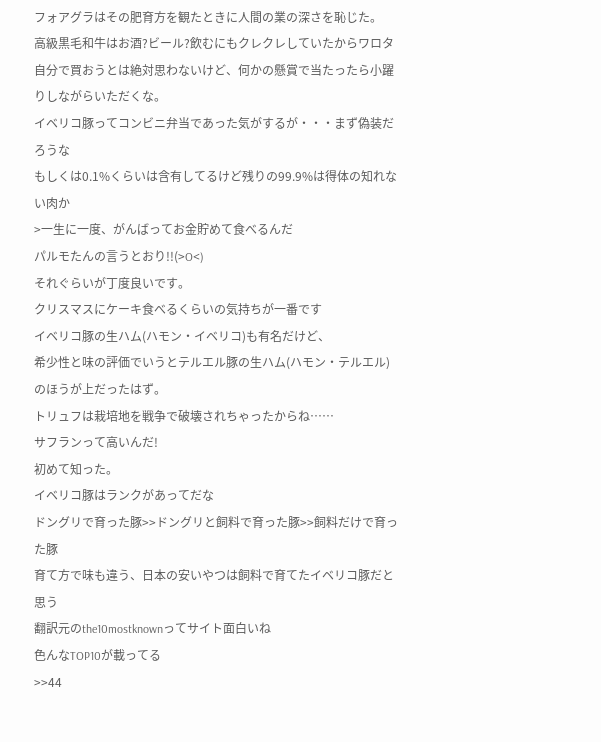フォアグラはその肥育方を観たときに人間の業の深さを恥じた。
高級黒毛和牛はお酒?ビール?飲むにもクレクレしていたからワロタ
自分で買おうとは絶対思わないけど、何かの懸賞で当たったら小躍りしながらいただくな。
イベリコ豚ってコンビニ弁当であった気がするが・・・まず偽装だろうな
もしくは0.1%くらいは含有してるけど残りの99.9%は得体の知れない肉か
>一生に一度、がんばってお金貯めて食べるんだ
パルモたんの言うとおり!!(>O<)
それぐらいが丁度良いです。
クリスマスにケーキ食べるくらいの気持ちが一番です
イベリコ豚の生ハム(ハモン・イベリコ)も有名だけど、
希少性と味の評価でいうとテルエル豚の生ハム(ハモン・テルエル)
のほうが上だったはず。
トリュフは栽培地を戦争で破壊されちゃったからね……
サフランって高いんだ!
初めて知った。
イベリコ豚はランクがあってだな
ドングリで育った豚>>ドングリと飼料で育った豚>>飼料だけで育った豚
育て方で味も違う、日本の安いやつは飼料で育てたイベリコ豚だと思う
翻訳元のthe10mostknownってサイト面白いね
色んなTOP10が載ってる
>>44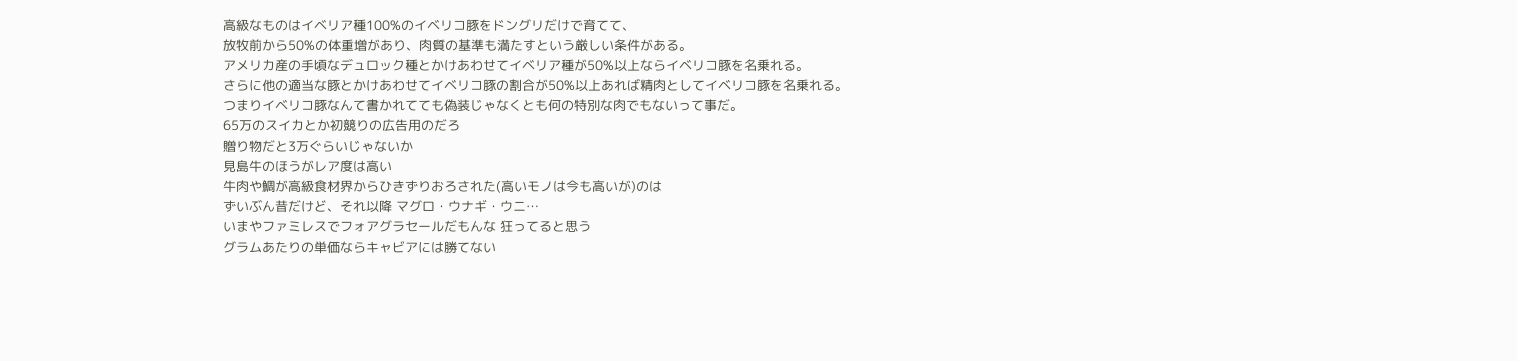高級なものはイベリア種100%のイベリコ豚をドングリだけで育てて、
放牧前から50%の体重増があり、肉質の基準も満たすという厳しい条件がある。
アメリカ産の手頃なデュロック種とかけあわせてイベリア種が50%以上ならイベリコ豚を名乗れる。
さらに他の適当な豚とかけあわせてイベリコ豚の割合が50%以上あれば精肉としてイベリコ豚を名乗れる。
つまりイベリコ豚なんて書かれてても偽装じゃなくとも何の特別な肉でもないって事だ。
65万のスイカとか初競りの広告用のだろ
贈り物だと3万ぐらいじゃないか
見島牛のほうがレア度は高い
牛肉や鯛が高級食材界からひきずりおろされた(高いモノは今も高いが)のは
ずいぶん昔だけど、それ以降 マグロ・ウナギ・ウニ…
いまやファミレスでフォアグラセールだもんな 狂ってると思う
グラムあたりの単価ならキャビアには勝てない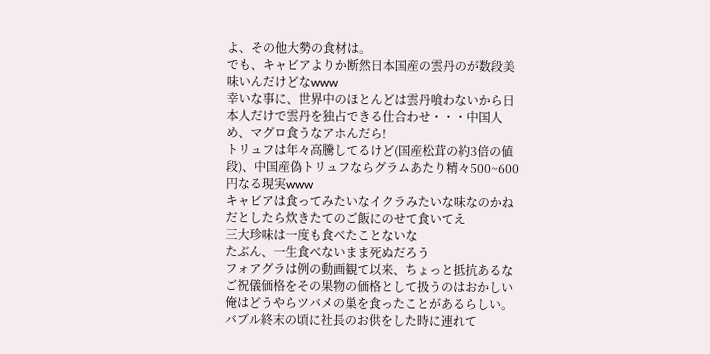よ、その他大勢の食材は。
でも、キャビアよりか断然日本国産の雲丹のが数段美味いんだけどなwww
幸いな事に、世界中のほとんどは雲丹喰わないから日本人だけで雲丹を独占できる仕合わせ・・・中国人め、マグロ食うなアホんだら!
トリュフは年々高騰してるけど(国産松茸の約3倍の値段)、中国産偽トリュフならグラムあたり精々500~600円なる現実www
キャビアは食ってみたいなイクラみたいな味なのかね
だとしたら炊きたてのご飯にのせて食いてえ
三大珍味は一度も食べたことないな
たぶん、一生食べないまま死ぬだろう
フォアグラは例の動画観て以来、ちょっと抵抗あるな
ご祝儀価格をその果物の価格として扱うのはおかしい
俺はどうやらツバメの巣を食ったことがあるらしい。
バブル終末の頃に社長のお供をした時に連れて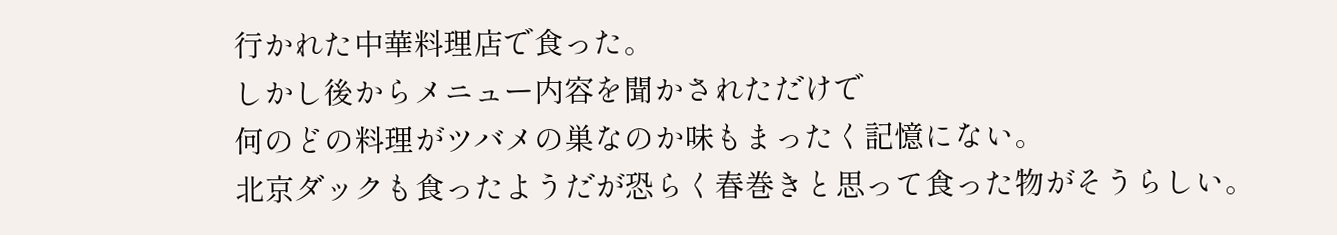行かれた中華料理店で食った。
しかし後からメニュー内容を聞かされただけで
何のどの料理がツバメの巣なのか味もまったく記憶にない。
北京ダックも食ったようだが恐らく春巻きと思って食った物がそうらしい。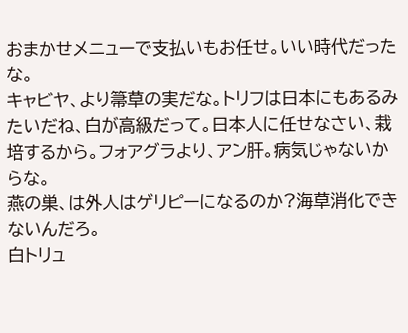おまかせメニューで支払いもお任せ。いい時代だったな。
キャビヤ、より箒草の実だな。トリフは日本にもあるみたいだね、白が高級だって。日本人に任せなさい、栽培するから。フォアグラより、アン肝。病気じゃないからな。
燕の巣、は外人はゲリピーになるのか?海草消化できないんだろ。
白トリュ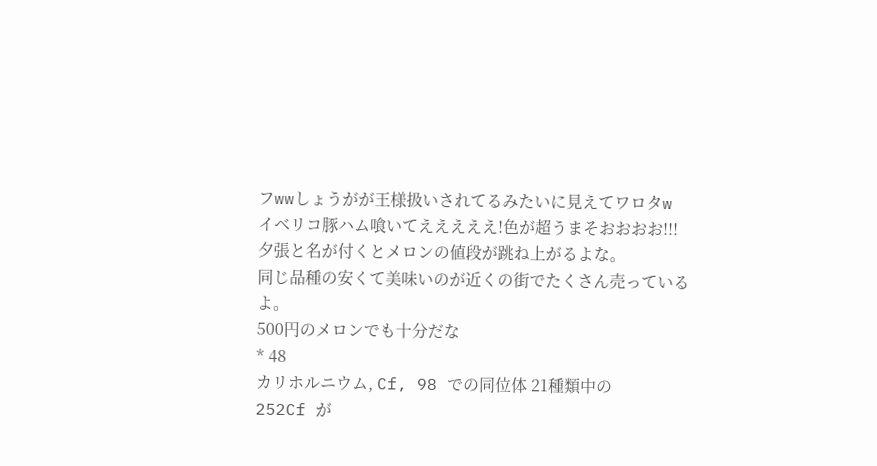フwwしょうがが王様扱いされてるみたいに見えてワロタw
イベリコ豚ハム喰いてえええええ!色が超うまそおおおお!!!
夕張と名が付くとメロンの値段が跳ね上がるよな。
同じ品種の安くて美味いのが近くの街でたくさん売っているよ。
500円のメロンでも十分だな
* 48
カリホルニウム, Cf, 98 での同位体 21種類中の
252Cf が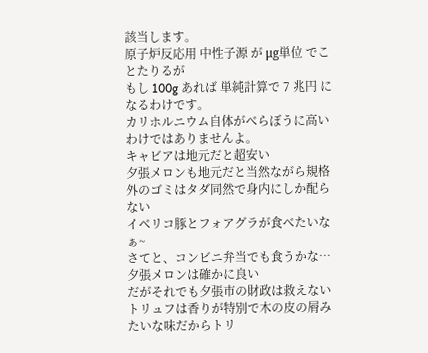該当します。
原子炉反応用 中性子源 が μg単位 でことたりるが
もし 100g あれば 単純計算で 7 兆円 になるわけです。
カリホルニウム自体がべらぼうに高いわけではありませんよ。
キャビアは地元だと超安い
夕張メロンも地元だと当然ながら規格外のゴミはタダ同然で身内にしか配らない
イベリコ豚とフォアグラが食べたいなぁ~
さてと、コンビニ弁当でも食うかな…
夕張メロンは確かに良い
だがそれでも夕張市の財政は救えない
トリュフは香りが特別で木の皮の屑みたいな味だからトリ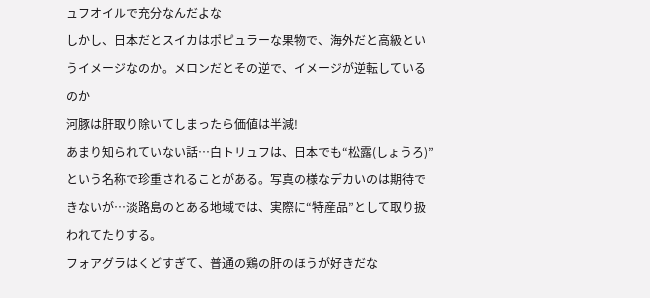ュフオイルで充分なんだよな
しかし、日本だとスイカはポピュラーな果物で、海外だと高級というイメージなのか。メロンだとその逆で、イメージが逆転しているのか
河豚は肝取り除いてしまったら価値は半減!
あまり知られていない話…白トリュフは、日本でも“松露(しょうろ)”という名称で珍重されることがある。写真の様なデカいのは期待できないが…淡路島のとある地域では、実際に“特産品”として取り扱われてたりする。
フォアグラはくどすぎて、普通の鶏の肝のほうが好きだな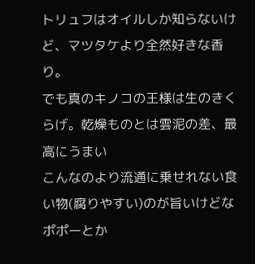トリュフはオイルしか知らないけど、マツタケより全然好きな香り。
でも真のキノコの王様は生のきくらげ。乾燥ものとは雲泥の差、最高にうまい
こんなのより流通に乗せれない食い物(腐りやすい)のが旨いけどな
ポポーとか